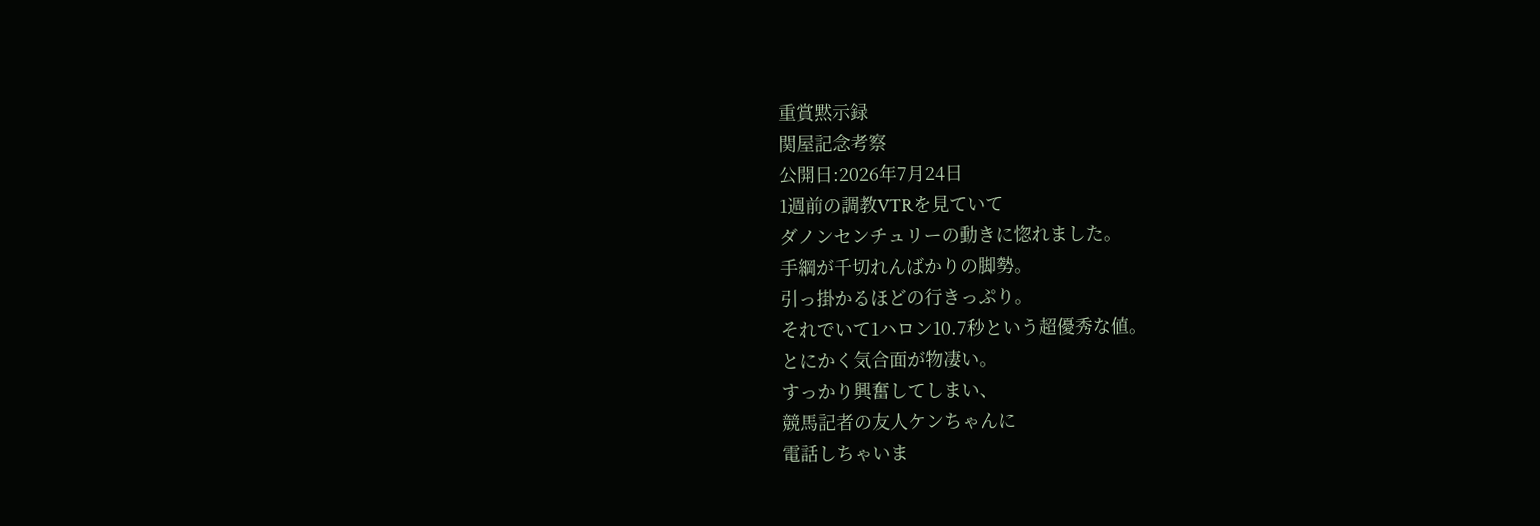重賞黙示録
関屋記念考察
公開日:2026年7月24日
1週前の調教VTRを見ていて
ダノンセンチュリーの動きに惚れました。
手綱が千切れんばかりの脚勢。
引っ掛かるほどの行きっぷり。
それでいて1ハロン10.7秒という超優秀な値。
とにかく気合面が物凄い。
すっかり興奮してしまい、
競馬記者の友人ケンちゃんに
電話しちゃいま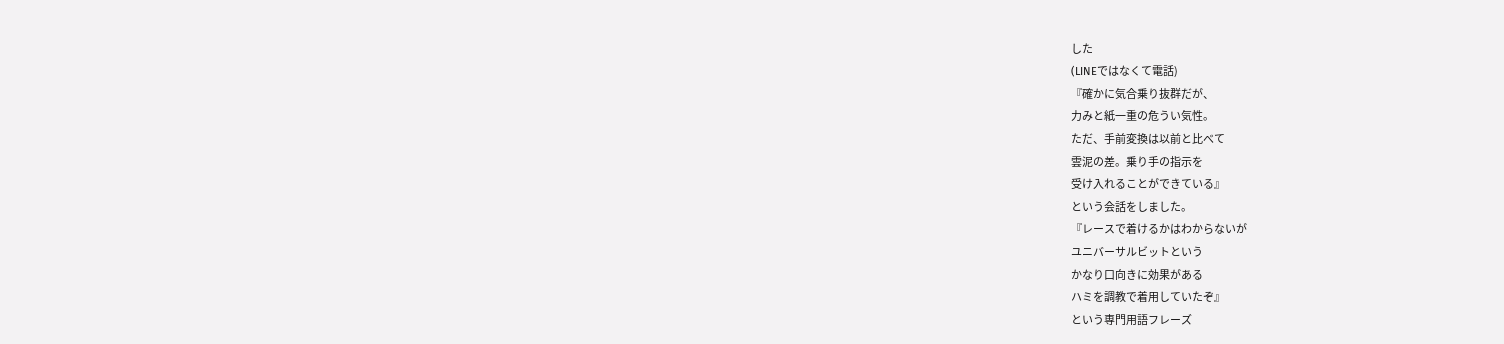した
(LINEではなくて電話)
『確かに気合乗り抜群だが、
力みと紙一重の危うい気性。
ただ、手前変換は以前と比べて
雲泥の差。乗り手の指示を
受け入れることができている』
という会話をしました。
『レースで着けるかはわからないが
ユニバーサルビットという
かなり口向きに効果がある
ハミを調教で着用していたぞ』
という専門用語フレーズ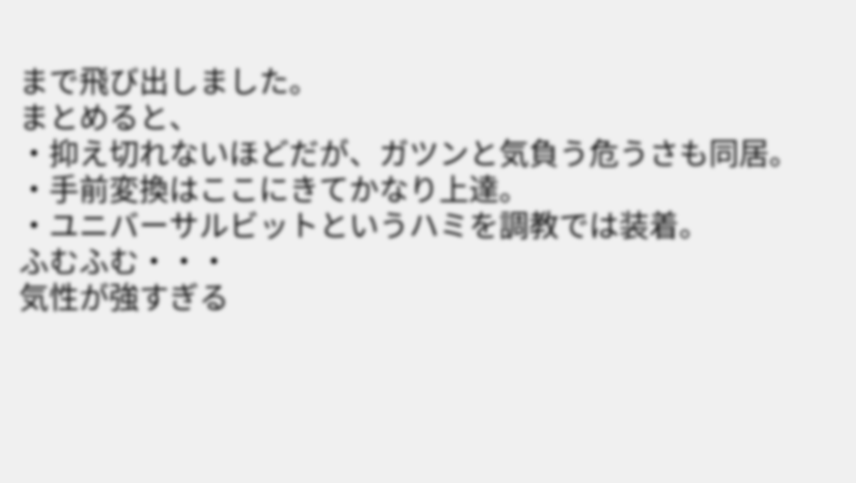まで飛び出しました。
まとめると、
・抑え切れないほどだが、ガツンと気負う危うさも同居。
・手前変換はここにきてかなり上達。
・ユニバーサルビットというハミを調教では装着。
ふむふむ・・・
気性が強すぎる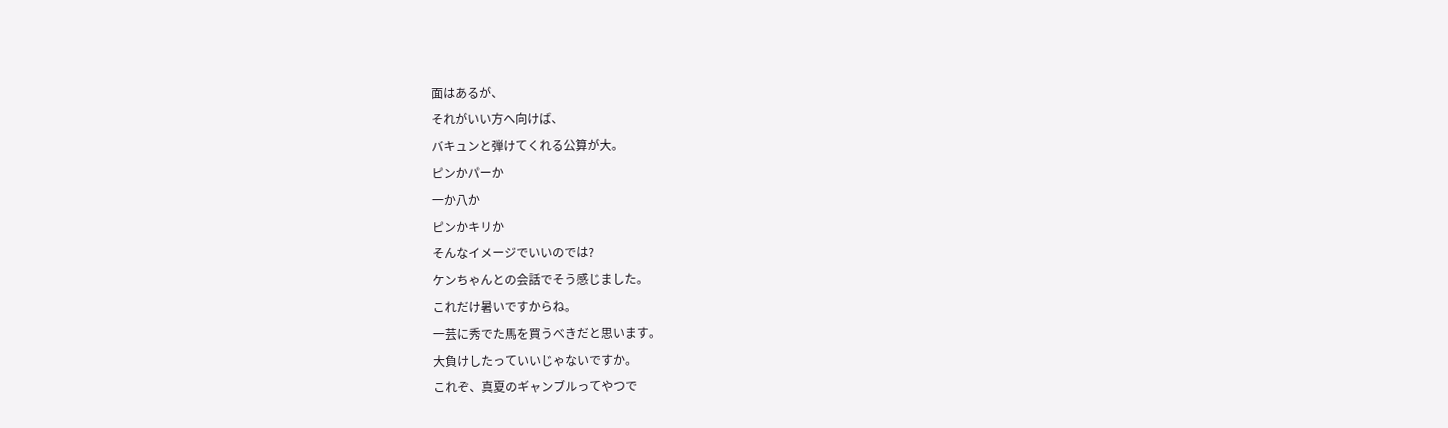面はあるが、
それがいい方へ向けば、
バキュンと弾けてくれる公算が大。
ピンかパーか
一か八か
ピンかキリか
そんなイメージでいいのでは?
ケンちゃんとの会話でそう感じました。
これだけ暑いですからね。
一芸に秀でた馬を買うべきだと思います。
大負けしたっていいじゃないですか。
これぞ、真夏のギャンブルってやつで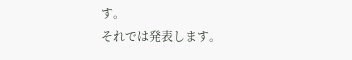す。
それでは発表します。